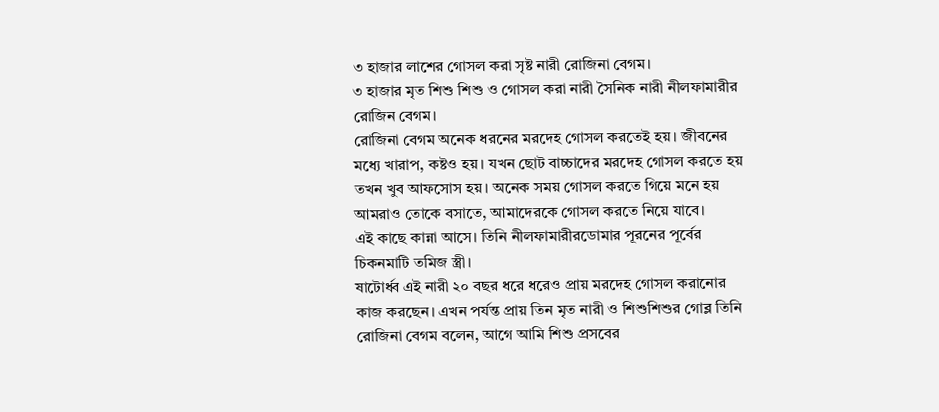৩ হাজার লাশের গোসল করা সৃষ্ট নারী রোজিনা বেগম।
৩ হাজার মৃত শিশু শিশু ও গোসল করা নারী সৈনিক নারী নীলফামারীর রোজিন বেগম।
রোজিনা বেগম অনেক ধরনের মরদেহ গোসল করতেই হয়। জীবনের মধ্যে খারাপ, কষ্টও হয়। যখন ছোট বাচ্চাদের মরদেহ গোসল করতে হয় তখন খুব আফসোস হয়। অনেক সময় গোসল করতে গিয়ে মনে হয় আমরাও তোকে বসাতে, আমাদেরকে গোসল করতে নিয়ে যাবে।
এই কাছে কান্না আসে। তিনি নীলফামারীরডোমার পূরনের পূর্বের চিকনমাটি তমিজ স্ত্রী।
ষাটোর্ধ্ব এই নারী ২০ বছর ধরে ধরেও প্রায় মরদেহ গোসল করানোর কাজ করছেন। এখন পর্যন্ত প্রায় তিন মৃত নারী ও শিশুশিশুর গোব্ল তিনি রোজিনা বেগম বলেন, আগে আমি শিশু প্রসবের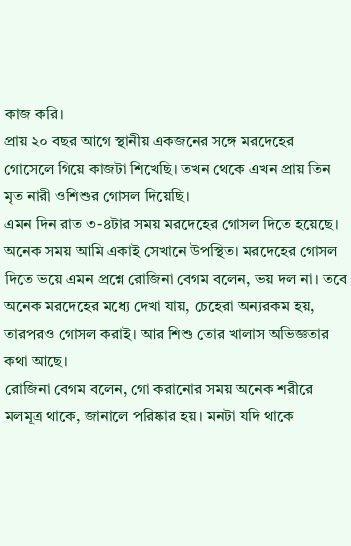কাজ করি।
প্রায় ২০ বছর আগে স্থানীয় একজনের সঙ্গে মরদেহের গোসেলে গিয়ে কাজটা শিখেছি। তখন থেকে এখন প্রায় তিন মৃত নারী ওশিশুর গোসল দিয়েছি।
এমন দিন রাত ৩-৪টার সময় মরদেহের গোসল দিতে হয়েছে। অনেক সময় আমি একাই সেখানে উপস্থিত। মরদেহের গোসল দিতে ভয়ে এমন প্রশ্নে রোজিনা বেগম বলেন, ভয় দল না। তবে অনেক মরদেহের মধ্যে দেখা যায়, চেহেরা অন্যরকম হয়, তারপরও গোসল করাই। আর শিশু তোর খালাস অভিজ্ঞতার কথা আছে।
রোজিনা বেগম বলেন, গো করানোর সময় অনেক শরীরে মলমূত্র থাকে, জানালে পরিষ্কার হয়। মনটা যদি থাকে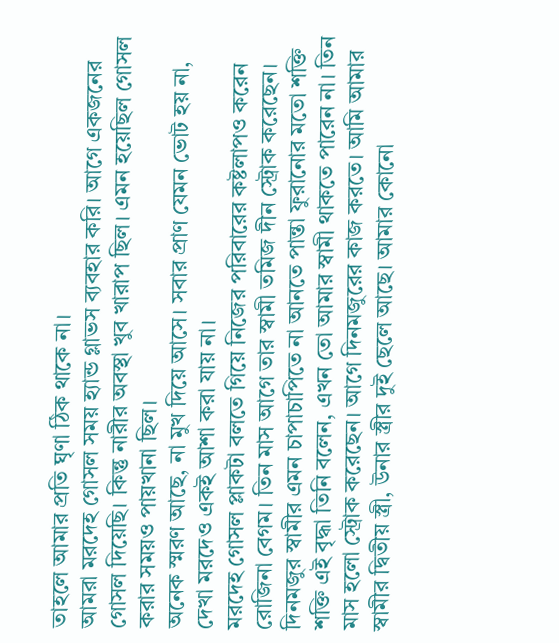তাহলে আমার প্রতি ঘৃণা ঠিক থাকে না।
আমরা মরদেহ গোসল সময় হ্যান্ড গ্লাভস ব্যবহার করি। আগে একজনের গোসল দিয়েছি। কিন্তু নারীর অবস্থা খুব খারাপ ছিল। এমন হয়েছিল গোসল করার সময়ও পায়খানা ছিল।
অনেক স্মরণ আছে, না মুখ দিয়ে আসে। সবার প্রাণ যেমন ভোট হয় না, দেখা মরদেও একই আশা করা যায় না।
মরদেহ গোসল প্লাকটা বলতে গিয়ে নিজের পরিবারের কষ্টলাপও করেন রোজিনা বেগম। তিন মাস আগে তার স্বামী তমিজ দীন স্ট্রোক করেছেন।
দিনমজুর স্বামীর এমন চাপাচাপিতে না আনতে পান্তা ফুরানোর মতো শক্তি শক্তি এই বৃদ্ধা তিনি বলেন, এখন তো আমার স্বামী থাকতে পারেন না। তিন মাস হলো স্ট্রোক করেছেন। আগে দিনমজুরের কাজ করতে। আমি আমার স্বামীর দ্বিতীয় স্ত্রী, উনার স্ত্রীর দুই ছেলে আছে। আমার কোনো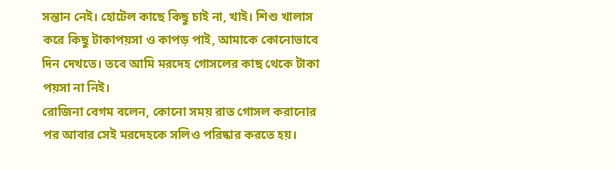সন্তান নেই। হোটেল কাছে কিছু চাই না, খাই। শিশু খালাস করে কিছু টাকাপয়সা ও কাপড় পাই, আমাকে কোনোভাবে দিন দেখতে। তবে আমি মরদেহ গোসলের কাছ থেকে টাকা পয়সা না নিই।
রোজিনা বেগম বলেন, কোনো সময় রাত গোসল করানোর পর আবার সেই মরদেহকে সলিও পরিষ্কার করতে হয়।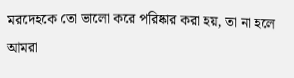মরদেহকে তো ভালো করে পরিষ্কার করা হয়, তা না হলে আমরা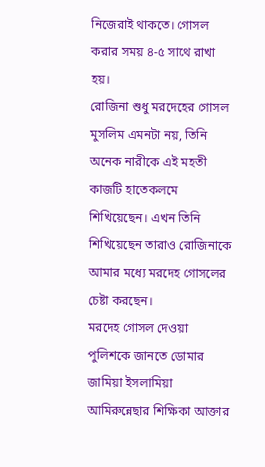নিজেরাই থাকতে। গোসল করার সময় ৪-৫ সাথে রাখা হয়।
রোজিনা শুধু মরদেহের গোসল মুসলিম এমনটা নয়, তিনি অনেক নারীকে এই মহতী কাজটি হাতেকলমে শিখিয়েছেন। এখন তিনি শিখিয়েছেন তারাও রোজিনাকে আমার মধ্যে মরদেহ গোসলের চেষ্টা করছেন।
মরদেহ গোসল দেওয়া পুলিশকে জানতে ডোমার জামিয়া ইসলামিয়া আমিরুন্নেছার শিক্ষিকা আক্তার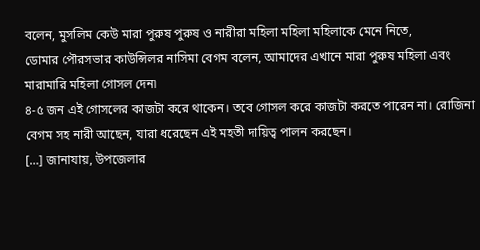বলেন, মুসলিম কেউ মারা পুরুষ পুরুষ ও নারীরা মহিলা মহিলা মহিলাকে মেনে নিতে,
ডোমার পৌরসভার কাউন্সিলর নাসিমা বেগম বলেন, আমাদের এখানে মারা পুরুষ মহিলা এবং মারামারি মহিলা গোসল দেন৷
৪-৫ জন এই গোসলের কাজটা করে থাকেন। তবে গোসল করে কাজটা করতে পারেন না। রোজিনা বেগম সহ নারী আছেন, যারা ধরেছেন এই মহতী দায়িত্ব পালন করছেন।
[…] জানাযায়, উপজেলার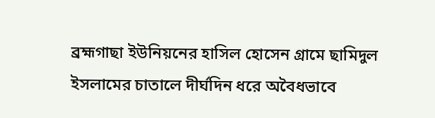ব্রহ্মগাছা ইউনিয়নের হাসিল হোসেন গ্রামে ছামিদুল ইসলামের চাতালে দীর্ঘদিন ধরে অবৈধভাবে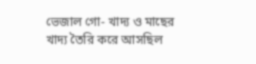ভেজাল গো- খাদ্য ও মাছের খাদ্য তৈরি করে আসছিল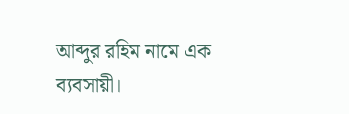আব্দুর রহিম নামে এক ব্যবসায়ী।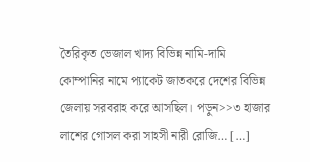তৈরিকৃত ভেজাল খাদ্য বিভিন্ন নামি-দামি কোম্পানির নামে প্যাকেট জাতকরে দেশের বিভিন্ন জেলায় সরবরাহ করে আসছিল। পড়ুন>>৩ হাজার লাশের গোসল করা সাহসী নারী রোজি… […]